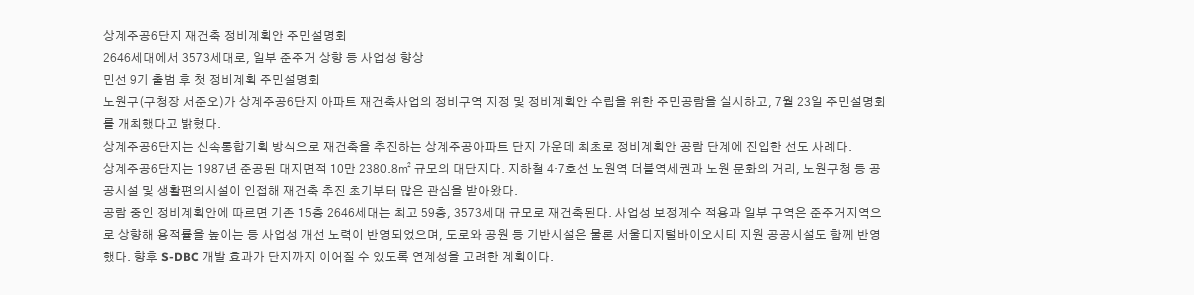상계주공6단지 재건축 정비계획안 주민설명회
2646세대에서 3573세대로, 일부 준주거 상향 등 사업성 향상
민선 9기 출범 후 첫 정비계획 주민설명회
노원구(구청장 서준오)가 상계주공6단지 아파트 재건축사업의 정비구역 지정 및 정비계획안 수립을 위한 주민공람을 실시하고, 7월 23일 주민설명회를 개최했다고 밝혔다.
상계주공6단지는 신속통합기획 방식으로 재건축을 추진하는 상계주공아파트 단지 가운데 최초로 정비계획안 공람 단계에 진입한 선도 사례다.
상계주공6단지는 1987년 준공된 대지면적 10만 2380.8㎡ 규모의 대단지다. 지하철 4·7호선 노원역 더블역세권과 노원 문화의 거리, 노원구청 등 공공시설 및 생활편의시설이 인접해 재건축 추진 초기부터 많은 관심을 받아왔다.
공람 중인 정비계획안에 따르면 기존 15층 2646세대는 최고 59층, 3573세대 규모로 재건축된다. 사업성 보정계수 적용과 일부 구역은 준주거지역으로 상향해 용적률을 높이는 등 사업성 개선 노력이 반영되었으며, 도로와 공원 등 기반시설은 물론 서울디지털바이오시티 지원 공공시설도 함께 반영했다. 향후 S-DBC 개발 효과가 단지까지 이어질 수 있도록 연계성을 고려한 계획이다.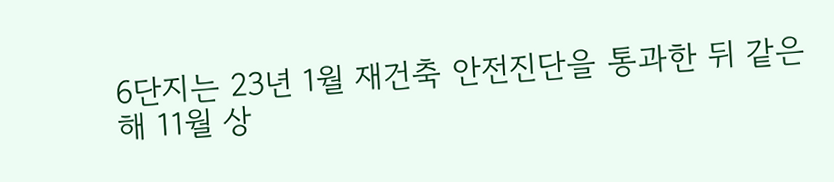6단지는 23년 1월 재건축 안전진단을 통과한 뒤 같은 해 11월 상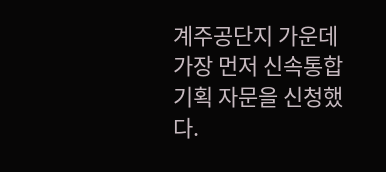계주공단지 가운데 가장 먼저 신속통합기획 자문을 신청했다.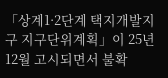「상계1·2단계 택지개발지구 지구단위계획」이 25년 12월 고시되면서 불확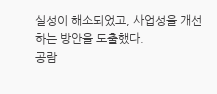실성이 해소되었고, 사업성을 개선하는 방안을 도출했다.
공람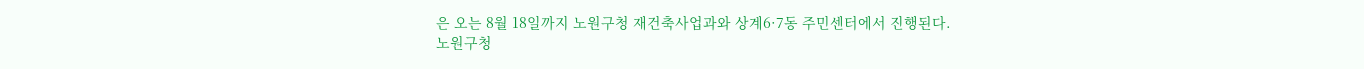은 오는 8월 18일까지 노원구청 재건축사업과와 상계6·7동 주민센터에서 진행된다.
노원구청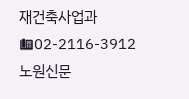재건축사업과 ☎02-2116-3912
노원신문